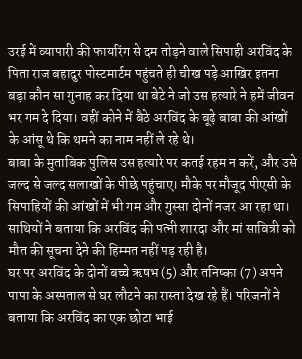उरई में व्यापारी की फायरिंग से दम तोड़ने वाले सिपाही अरविंद के पिता राज बहादुर पोस्टमार्टम पहुंचते ही चीख पड़े आखिर इतना बड़ा कौन सा गुनाह कर दिया था बेटे ने जो उस हत्यारे ने हमें जीवन भर गम दे दिया। वहीं कोने में बैठे अरविंद के बूढ़े बाबा की आंखों के आंसू थे कि थमने का नाम नहीं ले रहे थे।
बाबा के मुताबिक पुलिस उस हत्यारे पर कतई रहम न करें, और उसे जल्द से जल्द सलाखों के पीछे पहुंचाए। मौके पर मौजूद पीएसी के सिपाहियों की आंखों में भी गम और गुस्सा दोनों नजर आ रहा था। साथियों ने बताया कि अरविंद की पत्नी शारदा और मां सावित्री को मौत की सूचना देने की हिम्मत नहीं पड़ रही है।
घर पर अरविंद के दोनों बच्चे ऋषभ (5) और तनिष्का (7) अपने पापा के अस्पताल से घर लौटने का रास्ता देख रहे हैं। परिजनों ने बताया कि अरविंद का एक छोटा भाई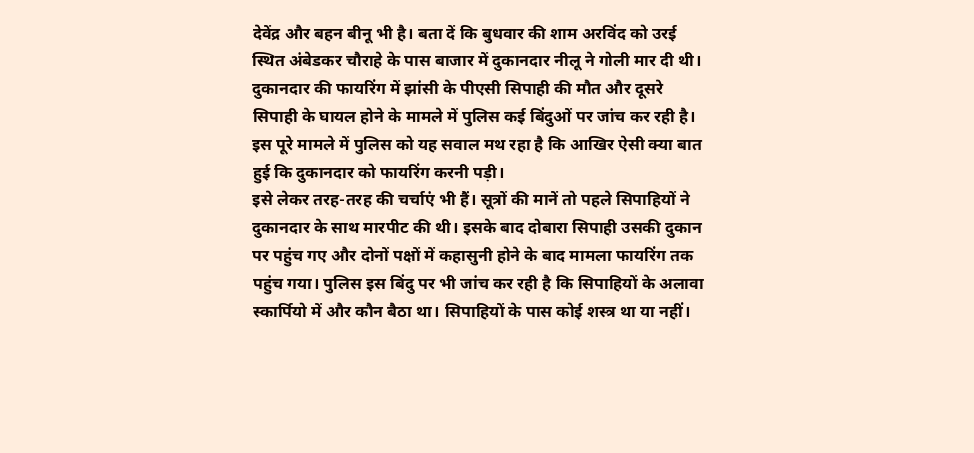देवेंद्र और बहन बीनू भी है। बता दें कि बुधवार की शाम अरविंद को उरई स्थित अंबेडकर चौराहे के पास बाजार में दुकानदार नीलू ने गोली मार दी थी।
दुकानदार की फायरिंग में झांसी के पीएसी सिपाही की मौत और दूसरे सिपाही के घायल होने के मामले में पुलिस कई बिंदुओं पर जांच कर रही है। इस पूरे मामले में पुलिस को यह सवाल मथ रहा है कि आखिर ऐसी क्या बात हुई कि दुकानदार को फायरिंग करनी पड़ी।
इसे लेकर तरह-तरह की चर्चाएं भी हैं। सूत्रों की मानें तो पहले सिपाहियों ने दुकानदार के साथ मारपीट की थी। इसके बाद दोबारा सिपाही उसकी दुकान पर पहुंच गए और दोनों पक्षों में कहासुनी होने के बाद मामला फायरिंग तक पहुंच गया। पुलिस इस बिंदु पर भी जांच कर रही है कि सिपाहियों के अलावा स्कार्पियो में और कौन बैठा था। सिपाहियों के पास कोई शस्त्र था या नहीं।